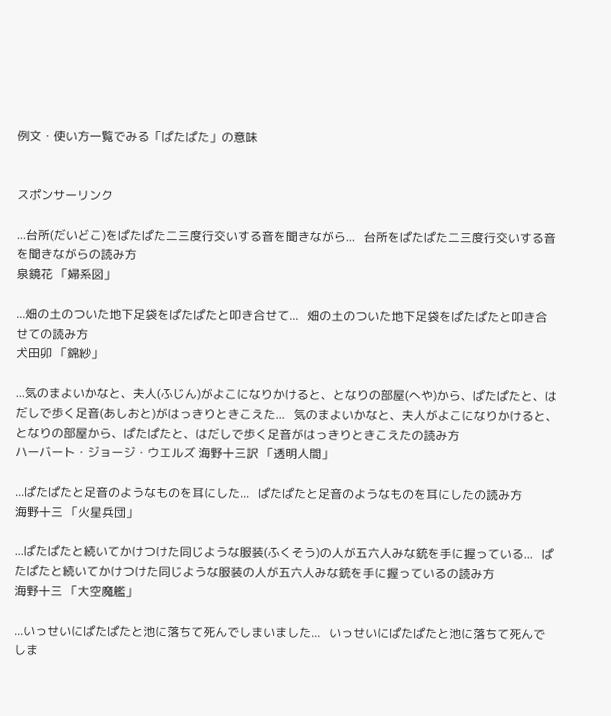例文・使い方一覧でみる「ぱたぱた」の意味


スポンサーリンク

...台所(だいどこ)をぱたぱた二三度行交いする音を聞きながら...   台所をぱたぱた二三度行交いする音を聞きながらの読み方
泉鏡花 「婦系図」

...畑の土のついた地下足袋をぱたぱたと叩き合せて...   畑の土のついた地下足袋をぱたぱたと叩き合せての読み方
犬田卯 「錦紗」

...気のまよいかなと、夫人(ふじん)がよこになりかけると、となりの部屋(へや)から、ぱたぱたと、はだしで歩く足音(あしおと)がはっきりときこえた...   気のまよいかなと、夫人がよこになりかけると、となりの部屋から、ぱたぱたと、はだしで歩く足音がはっきりときこえたの読み方
ハーバート・ジョージ・ウエルズ 海野十三訳 「透明人間」

...ぱたぱたと足音のようなものを耳にした...   ぱたぱたと足音のようなものを耳にしたの読み方
海野十三 「火星兵団」

...ぱたぱたと続いてかけつけた同じような服装(ふくそう)の人が五六人みな銃を手に握っている...   ぱたぱたと続いてかけつけた同じような服装の人が五六人みな銃を手に握っているの読み方
海野十三 「大空魔艦」

...いっせいにぱたぱたと池に落ちて死んでしまいました...   いっせいにぱたぱたと池に落ちて死んでしま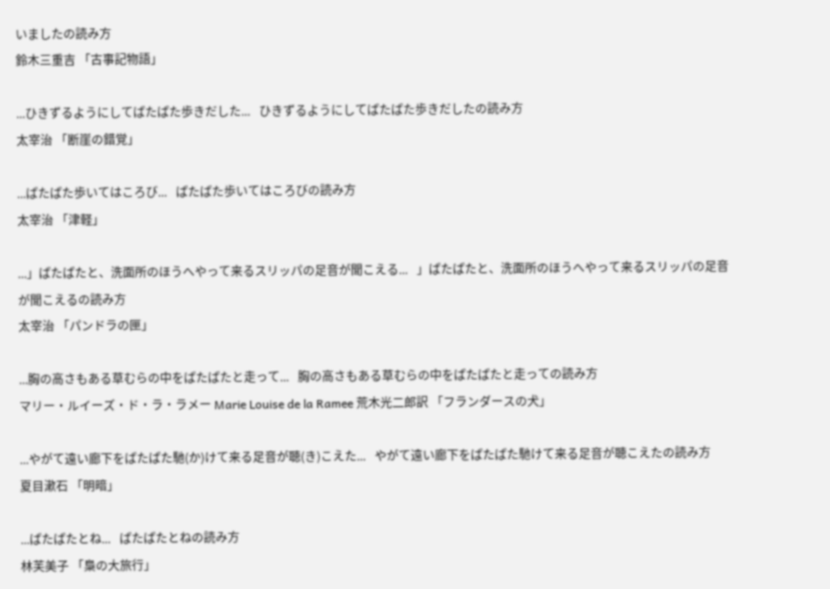いましたの読み方
鈴木三重吉 「古事記物語」

...ひきずるようにしてぱたぱた歩きだした...   ひきずるようにしてぱたぱた歩きだしたの読み方
太宰治 「断崖の錯覚」

...ぱたぱた歩いてはころび...   ぱたぱた歩いてはころびの読み方
太宰治 「津軽」

...」ぱたぱたと、洗面所のほうへやって来るスリッパの足音が聞こえる...   」ぱたぱたと、洗面所のほうへやって来るスリッパの足音が聞こえるの読み方
太宰治 「パンドラの匣」

...胸の高さもある草むらの中をぱたぱたと走って...   胸の高さもある草むらの中をぱたぱたと走っての読み方
マリー・ルイーズ・ド・ラ・ラメー Marie Louise de la Ramee 荒木光二郎訳 「フランダースの犬」

...やがて遠い廊下をぱたぱた馳(か)けて来る足音が聴(き)こえた...   やがて遠い廊下をぱたぱた馳けて来る足音が聴こえたの読み方
夏目漱石 「明暗」

...ぱたぱたとね...   ぱたぱたとねの読み方
林芙美子 「梟の大旅行」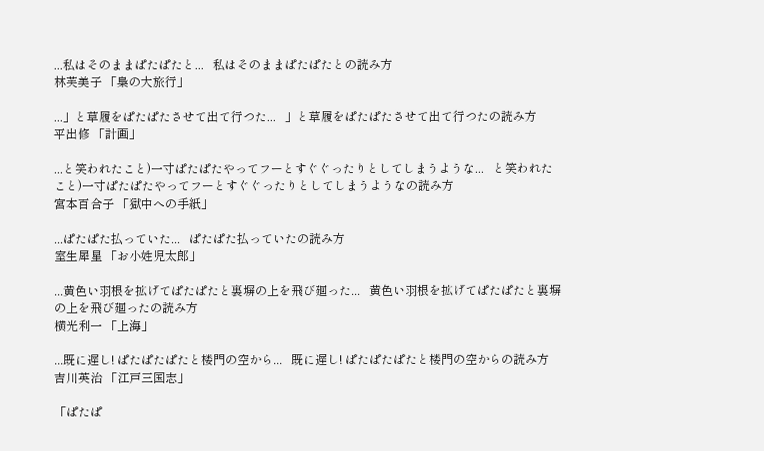...私はそのままぱたぱたと...   私はそのままぱたぱたとの読み方
林芙美子 「梟の大旅行」

...」と草履をぱたぱたさせて出て行つた...   」と草履をぱたぱたさせて出て行つたの読み方
平出修 「計画」

...と笑われたこと)一寸ぱたぱたやってフーとすぐぐったりとしてしまうような...   と笑われたこと)一寸ぱたぱたやってフーとすぐぐったりとしてしまうようなの読み方
宮本百合子 「獄中への手紙」

...ぱたぱた払っていた...   ぱたぱた払っていたの読み方
室生犀星 「お小姓児太郎」

...黄色い羽根を拡げてぱたぱたと裏塀の上を飛び廻った...   黄色い羽根を拡げてぱたぱたと裏塀の上を飛び廻ったの読み方
横光利一 「上海」

...既に遅し! ぱたぱたぱたと楼門の空から...   既に遅し! ぱたぱたぱたと楼門の空からの読み方
吉川英治 「江戸三国志」

「ぱたぱ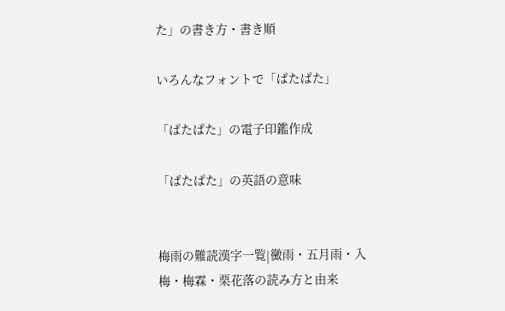た」の書き方・書き順

いろんなフォントで「ぱたぱた」

「ぱたぱた」の電子印鑑作成

「ぱたぱた」の英語の意味


梅雨の難読漢字一覧|黴雨・五月雨・入梅・梅霖・栗花落の読み方と由来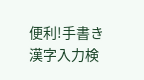便利!手書き漢字入力検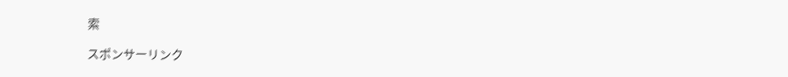索

スポンサーリンク